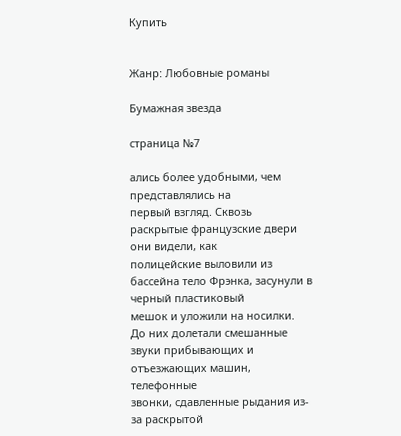Купить


Жанр: Любовные романы

Бумажная звезда

страница №7

ались более удобными, чем представлялись на
первый взгляд. Сквозь раскрытые французские двери они видели, как
полицейские выловили из бассейна тело Фрэнка, засунули в черный пластиковый
мешок и уложили на носилки.
До них долетали смешанные звуки прибывающих и отъезжающих машин, телефонные
звонки, сдавленные рыдания из-за раскрытой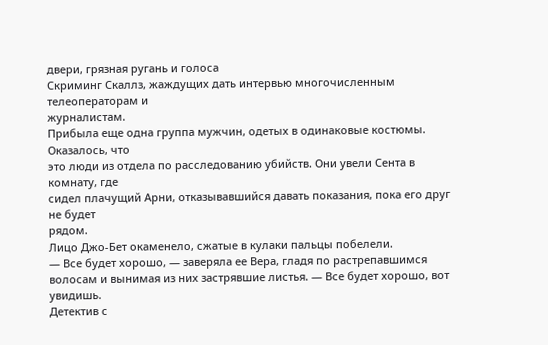двери, грязная ругань и голоса
Скриминг Скаллз, жаждущих дать интервью многочисленным телеоператорам и
журналистам.
Прибыла еще одна группа мужчин, одетых в одинаковые костюмы. Оказалось, что
это люди из отдела по расследованию убийств. Они увели Сента в комнату, где
сидел плачущий Арни, отказывавшийся давать показания, пока его друг не будет
рядом.
Лицо Джо-Бет окаменело, сжатые в кулаки пальцы побелели.
— Все будет хорошо, — заверяла ее Вера, гладя по растрепавшимся
волосам и вынимая из них застрявшие листья. — Все будет хорошо, вот
увидишь.
Детектив с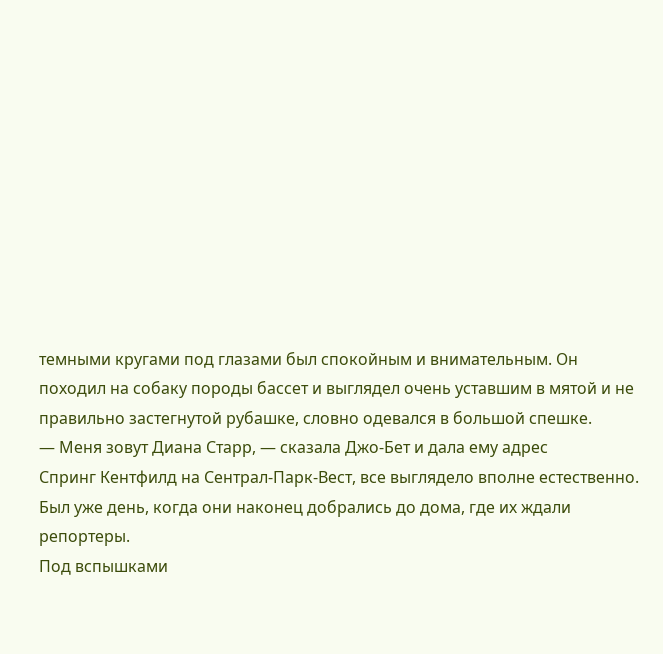темными кругами под глазами был спокойным и внимательным. Он
походил на собаку породы бассет и выглядел очень уставшим в мятой и не
правильно застегнутой рубашке, словно одевался в большой спешке.
— Меня зовут Диана Старр, — сказала Джо-Бет и дала ему адрес
Спринг Кентфилд на Сентрал-Парк-Вест, все выглядело вполне естественно.
Был уже день, когда они наконец добрались до дома, где их ждали репортеры.
Под вспышками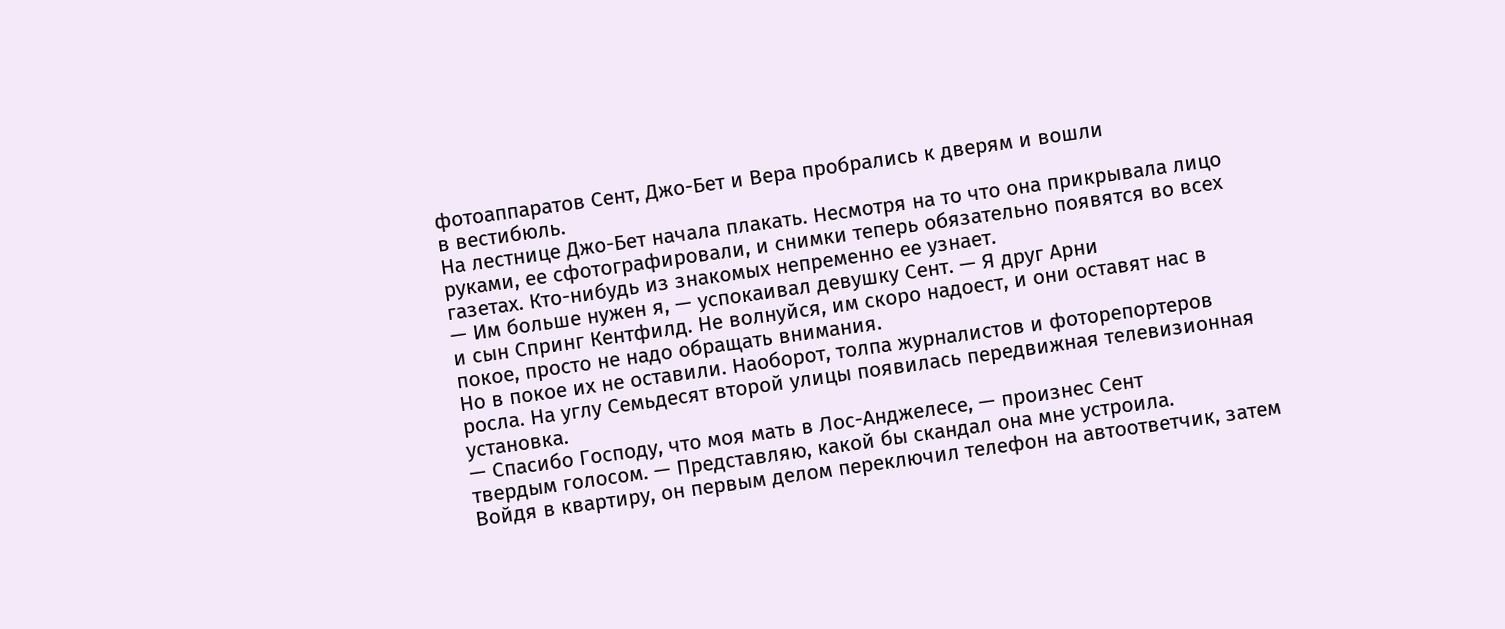фотоаппаратов Сент, Джо-Бет и Вера пробрались к дверям и вошли
в вестибюль.
На лестнице Джо-Бет начала плакать. Несмотря на то что она прикрывала лицо
руками, ее сфотографировали, и снимки теперь обязательно появятся во всех
газетах. Кто-нибудь из знакомых непременно ее узнает.
— Им больше нужен я, — успокаивал девушку Сент. — Я друг Арни
и сын Спринг Кентфилд. Не волнуйся, им скоро надоест, и они оставят нас в
покое, просто не надо обращать внимания.
Но в покое их не оставили. Наоборот, толпа журналистов и фоторепортеров
росла. На углу Семьдесят второй улицы появилась передвижная телевизионная
установка.
— Спасибо Господу, что моя мать в Лос-Анджелесе, — произнес Сент
твердым голосом. — Представляю, какой бы скандал она мне устроила.
Войдя в квартиру, он первым делом переключил телефон на автоответчик, затем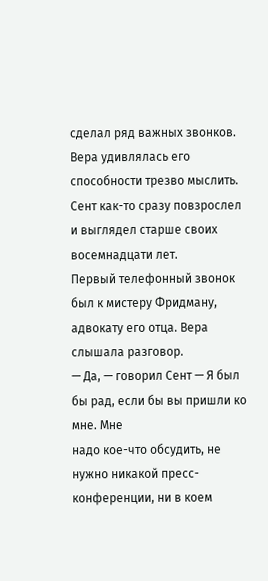сделал ряд важных звонков. Вера удивлялась его способности трезво мыслить.
Сент как-то сразу повзрослел и выглядел старше своих восемнадцати лет.
Первый телефонный звонок был к мистеру Фридману, адвокату его отца. Вера
слышала разговор.
— Да, — говорил Сент — Я был бы рад, если бы вы пришли ко мне. Мне
надо кое-что обсудить, не нужно никакой пресс-конференции, ни в коем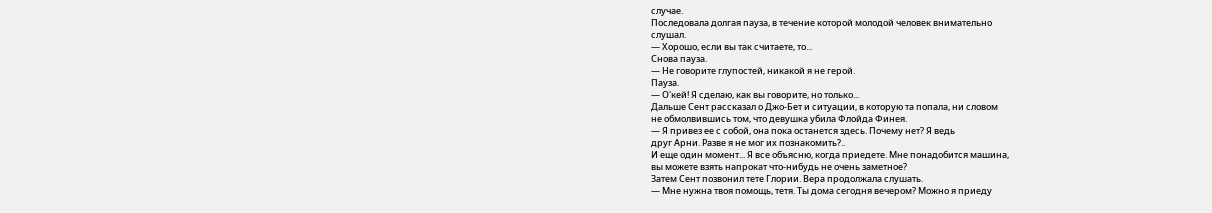случае.
Последовала долгая пауза, в течение которой молодой человек внимательно
слушал.
— Хорошо, если вы так считаете, то...
Снова пауза.
— Не говорите глупостей, никакой я не герой.
Пауза.
— О'кей! Я сделаю, как вы говорите, но только...
Дальше Сент рассказал о Джо-Бет и ситуации, в которую та попала, ни словом
не обмолвившись том, что девушка убила Флойда Финея.
— Я привез ее с собой, она пока останется здесь. Почему нет? Я ведь
друг Арни. Разве я не мог их познакомить?..
И еще один момент... Я все объясню, когда приедете. Мне понадобится машина,
вы можете взять напрокат что-нибудь не очень заметное?
Затем Сент позвонил тете Глории. Вера продолжала слушать.
— Мне нужна твоя помощь, тетя. Ты дома сегодня вечером? Можно я приеду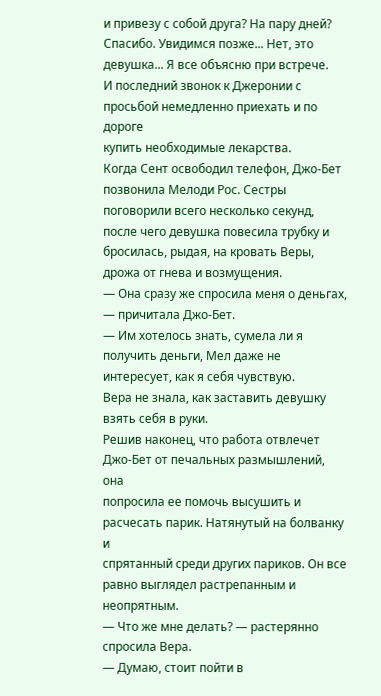и привезу с собой друга? На пару дней? Спасибо. Увидимся позже... Нет, это
девушка... Я все объясню при встрече.
И последний звонок к Джеронии с просьбой немедленно приехать и по дороге
купить необходимые лекарства.
Когда Сент освободил телефон, Джо-Бет позвонила Мелоди Рос. Сестры
поговорили всего несколько секунд, после чего девушка повесила трубку и
бросилась, рыдая, на кровать Веры, дрожа от гнева и возмущения.
— Она сразу же спросила меня о деньгах, — причитала Джо-Бет.
— Им хотелось знать, сумела ли я получить деньги, Мел даже не интересует, как я себя чувствую.
Вера не знала, как заставить девушку взять себя в руки.
Решив наконец, что работа отвлечет Джо-Бет от печальных размышлений, она
попросила ее помочь высушить и расчесать парик. Натянутый на болванку и
спрятанный среди других париков. Он все равно выглядел растрепанным и
неопрятным.
— Что же мне делать? — растерянно спросила Вера.
— Думаю, стоит пойти в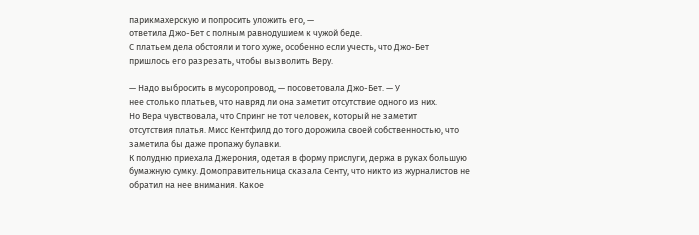парикмахерскую и попросить уложить его, —
ответила Джо-Бет с полным равнодушием к чужой беде.
С платьем дела обстояли и того хуже, особенно если учесть, что Джо-Бет
пришлось его разрезать, чтобы вызволить Веру.

— Надо выбросить в мусоропровод, — посоветовала Джо-Бет. — У
нее столько платьев, что навряд ли она заметит отсутствие одного из них.
Но Вера чувствовала, что Спринг не тот человек, который не заметит
отсутствия платья. Мисс Кентфилд до того дорожила своей собственностью, что
заметила бы даже пропажу булавки.
К полудню приехала Джерония, одетая в форму прислуги, держа в руках большую
бумажную сумку. Домоправительница сказала Сенту, что никто из журналистов не
обратил на нее внимания. Какое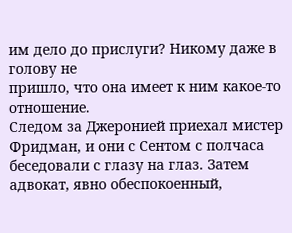им дело до прислуги? Никому даже в голову не
пришло, что она имеет к ним какое-то отношение.
Следом за Джеронией приехал мистер Фридман, и они с Сентом с полчаса
беседовали с глазу на глаз. Затем адвокат, явно обеспокоенный,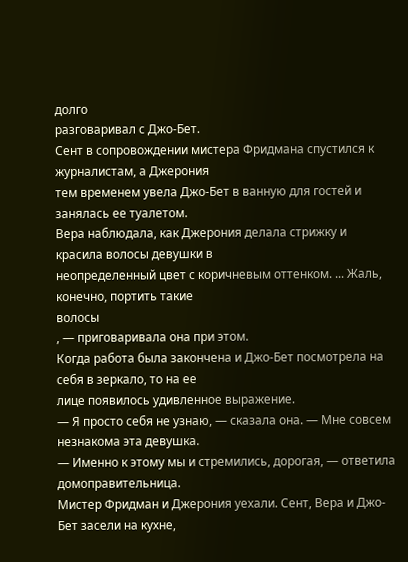долго
разговаривал с Джо-Бет.
Сент в сопровождении мистера Фридмана спустился к журналистам, а Джерония
тем временем увела Джо-Бет в ванную для гостей и занялась ее туалетом.
Вера наблюдала, как Джерония делала стрижку и красила волосы девушки в
неопределенный цвет с коричневым оттенком. ... Жаль, конечно, портить такие
волосы
, — приговаривала она при этом.
Когда работа была закончена и Джо-Бет посмотрела на себя в зеркало, то на ее
лице появилось удивленное выражение.
— Я просто себя не узнаю, — сказала она. — Мне совсем
незнакома эта девушка.
— Именно к этому мы и стремились, дорогая, — ответила
домоправительница.
Мистер Фридман и Джерония уехали. Сент, Вера и Джо-Бет засели на кухне,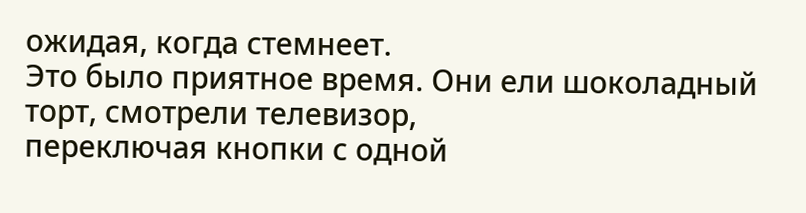ожидая, когда стемнеет.
Это было приятное время. Они ели шоколадный торт, смотрели телевизор,
переключая кнопки с одной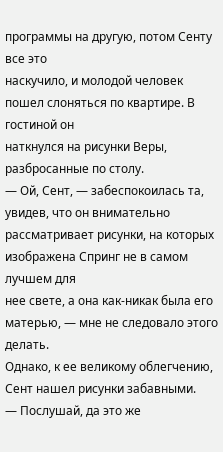программы на другую, потом Сенту все это
наскучило, и молодой человек пошел слоняться по квартире. В гостиной он
наткнулся на рисунки Веры, разбросанные по столу.
— Ой, Сент, — забеспокоилась та, увидев, что он внимательно
рассматривает рисунки, на которых изображена Спринг не в самом лучшем для
нее свете, а она как-никак была его матерью, — мне не следовало этого
делать.
Однако, к ее великому облегчению, Сент нашел рисунки забавными.
— Послушай, да это же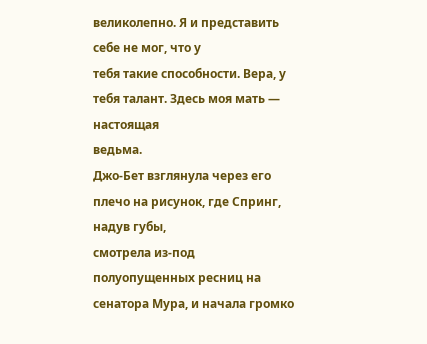великолепно. Я и представить себе не мог, что у
тебя такие способности. Вера, у тебя талант. Здесь моя мать — настоящая
ведьма.
Джо-Бет взглянула через его плечо на рисунок, где Спринг, надув губы,
смотрела из-под полуопущенных ресниц на сенатора Мура, и начала громко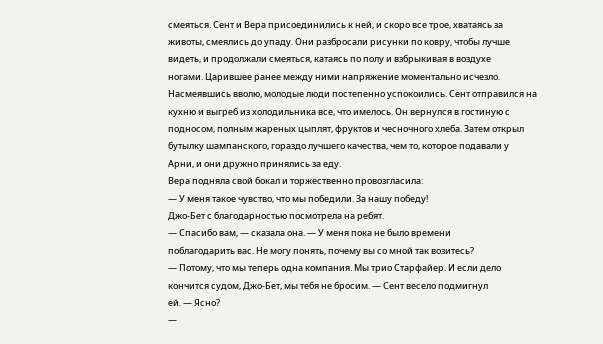смеяться. Сент и Вера присоединились к ней, и скоро все трое, хватаясь за
животы, смеялись до упаду. Они разбросали рисунки по ковру, чтобы лучше
видеть, и продолжали смеяться, катаясь по полу и взбрыкивая в воздухе
ногами. Царившее ранее между ними напряжение моментально исчезло.
Насмеявшись вволю, молодые люди постепенно успокоились. Сент отправился на
кухню и выгреб из холодильника все, что имелось. Он вернулся в гостиную с
подносом, полным жареных цыплят, фруктов и чесночного хлеба. Затем открыл
бутылку шампанского, гораздо лучшего качества, чем то, которое подавали у
Арни, и они дружно принялись за еду.
Вера подняла свой бокал и торжественно провозгласила:
— У меня такое чувство, что мы победили. За нашу победу!
Джо-Бет с благодарностью посмотрела на ребят.
— Спасибо вам, — сказала она. — У меня пока не было времени
поблагодарить вас. Не могу понять, почему вы со мной так возитесь?
— Потому, что мы теперь одна компания. Мы трио Старфайер. И если дело
кончится судом, Джо-Бет, мы тебя не бросим. — Сент весело подмигнул
ей. — Ясно?
—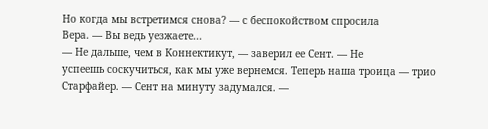Но когда мы встретимся снова? — с беспокойством спросила
Вера. — Вы ведь уезжаете...
— Не дальше, чем в Коннектикут, — заверил ее Сент. — Не
успеешь соскучиться, как мы уже вернемся. Теперь наша троица — трио
Старфайер. — Сент на минуту задумался. —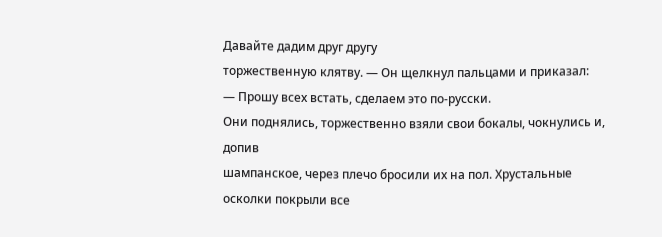Давайте дадим друг другу
торжественную клятву. — Он щелкнул пальцами и приказал:
— Прошу всех встать, сделаем это по-русски.
Они поднялись, торжественно взяли свои бокалы, чокнулись и, допив
шампанское, через плечо бросили их на пол. Хрустальные осколки покрыли все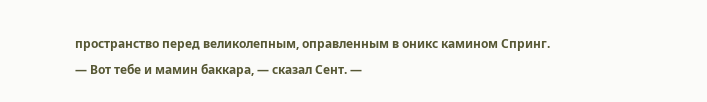пространство перед великолепным, оправленным в оникс камином Спринг.
— Вот тебе и мамин баккара, — сказал Сент. —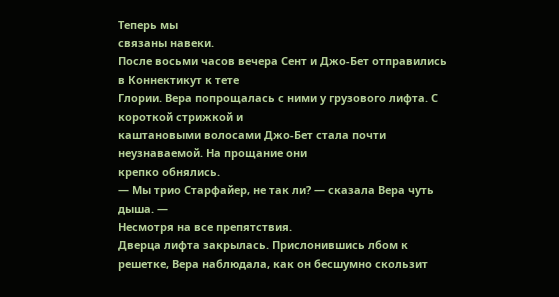Теперь мы
связаны навеки.
После восьми часов вечера Сент и Джо-Бет отправились в Коннектикут к тете
Глории. Вера попрощалась с ними у грузового лифта. С короткой стрижкой и
каштановыми волосами Джо-Бет стала почти неузнаваемой. На прощание они
крепко обнялись.
— Мы трио Старфайер, не так ли? — сказала Вера чуть дыша. —
Несмотря на все препятствия.
Дверца лифта закрылась. Прислонившись лбом к решетке, Вера наблюдала, как он бесшумно скользит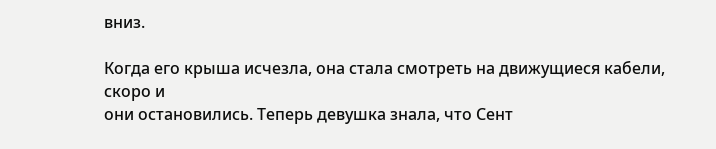вниз.

Когда его крыша исчезла, она стала смотреть на движущиеся кабели, скоро и
они остановились. Теперь девушка знала, что Сент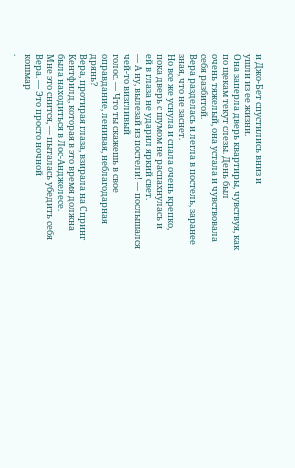и Джо-Бет спустились вниз и
ушли из ее жизни.
Она заперла дверь квартиры, чувствуя, как по щекам текут слезы. День был
очень тяжелый, она устала и чувствовала себя разбитой.
Вера разделась и легла в постель, заранее зная, что не заснет.
Но все же уснула и спала очень крепко, пока дверь с шумом не распахнулась и
ей в глаза не ударил яркий свет.
— А ну, вылезай из постели! — послышался чей-то визгливый
голос. — Что ты скажешь в свое оправдание, ленивая, неблагодарная
дрянь?
Вера, протирая глаза, взирала на Спринг Кентфилд, которая в это время должна
была находиться в Лос-Анджелесе.
Мне это снится, — пыталась убедить себя Вера. — Это просто ночной
кошмар
.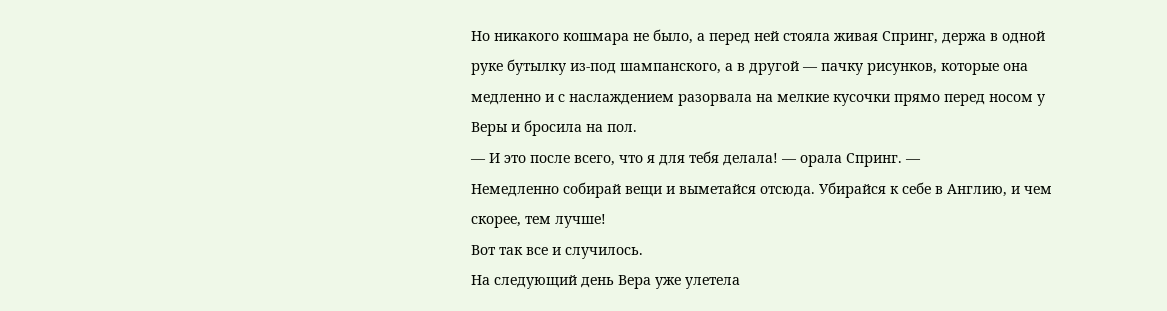Но никакого кошмара не было, а перед ней стояла живая Спринг, держа в одной
руке бутылку из-под шампанского, а в другой — пачку рисунков, которые она
медленно и с наслаждением разорвала на мелкие кусочки прямо перед носом у
Веры и бросила на пол.
— И это после всего, что я для тебя делала! — орала Спринг. —
Немедленно собирай вещи и выметайся отсюда. Убирайся к себе в Англию, и чем
скорее, тем лучше!
Вот так все и случилось.
На следующий день Вера уже улетела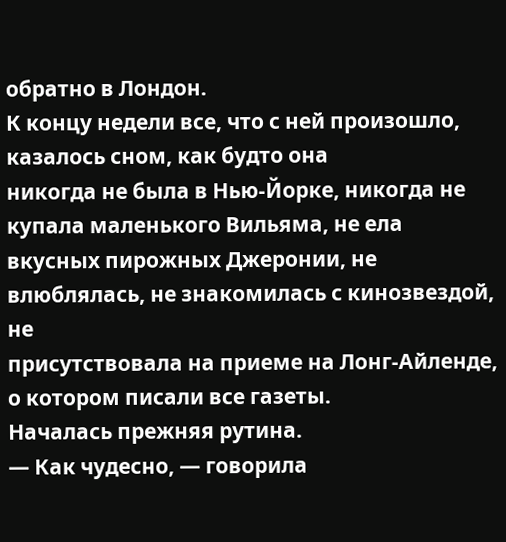обратно в Лондон.
К концу недели все, что с ней произошло, казалось сном, как будто она
никогда не была в Нью-Йорке, никогда не купала маленького Вильяма, не ела
вкусных пирожных Джеронии, не влюблялась, не знакомилась с кинозвездой, не
присутствовала на приеме на Лонг-Айленде, о котором писали все газеты.
Началась прежняя рутина.
— Как чудесно, — говорила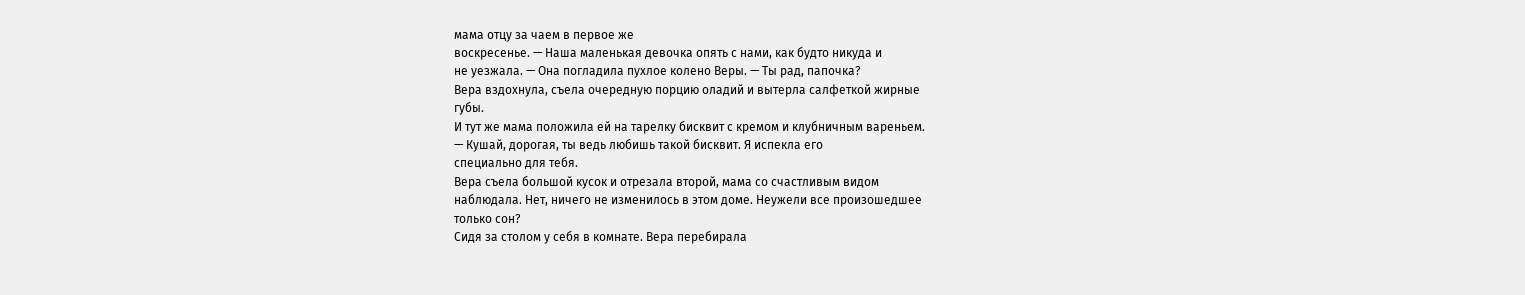мама отцу за чаем в первое же
воскресенье. — Наша маленькая девочка опять с нами, как будто никуда и
не уезжала. — Она погладила пухлое колено Веры. — Ты рад, папочка?
Вера вздохнула, съела очередную порцию оладий и вытерла салфеткой жирные
губы.
И тут же мама положила ей на тарелку бисквит с кремом и клубничным вареньем.
— Кушай, дорогая, ты ведь любишь такой бисквит. Я испекла его
специально для тебя.
Вера съела большой кусок и отрезала второй, мама со счастливым видом
наблюдала. Нет, ничего не изменилось в этом доме. Неужели все произошедшее
только сон?
Сидя за столом у себя в комнате. Вера перебирала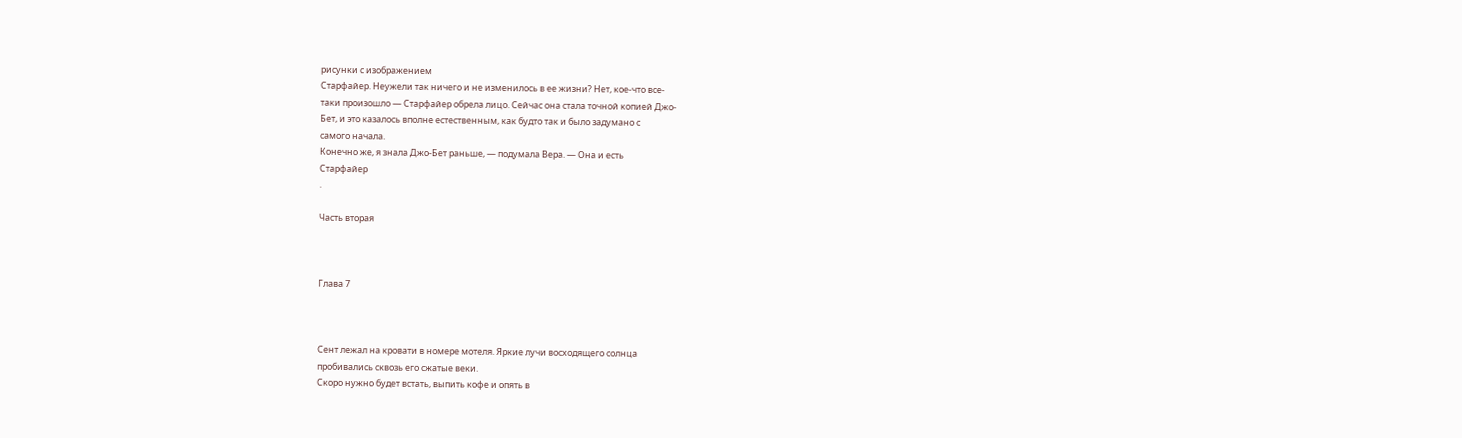рисунки с изображением
Старфайер. Неужели так ничего и не изменилось в ее жизни? Нет, кое-что все-
таки произошло — Старфайер обрела лицо. Сейчас она стала точной копией Джо-
Бет, и это казалось вполне естественным, как будто так и было задумано с
самого начала.
Конечно же, я знала Джо-Бет раньше, — подумала Вера. — Она и есть
Старфайер
.

Часть вторая



Глава 7



Сент лежал на кровати в номере мотеля. Яркие лучи восходящего солнца
пробивались сквозь его сжатые веки.
Скоро нужно будет встать, выпить кофе и опять в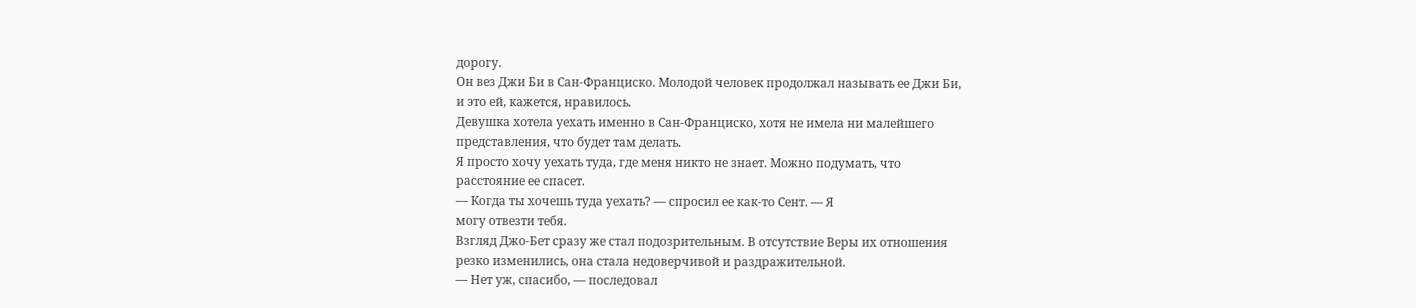дорогу.
Он вез Джи Би в Сан-Франциско. Молодой человек продолжал называть ее Джи Би,
и это ей, кажется, нравилось.
Девушка хотела уехать именно в Сан-Франциско, хотя не имела ни малейшего
представления, что будет там делать.
Я просто хочу уехать туда, где меня никто не знает. Можно подумать, что
расстояние ее спасет.
— Когда ты хочешь туда уехать? — спросил ее как-то Сент. — Я
могу отвезти тебя.
Взгляд Джо-Бет сразу же стал подозрительным. В отсутствие Веры их отношения
резко изменились, она стала недоверчивой и раздражительной.
— Нет уж, спасибо, — последовал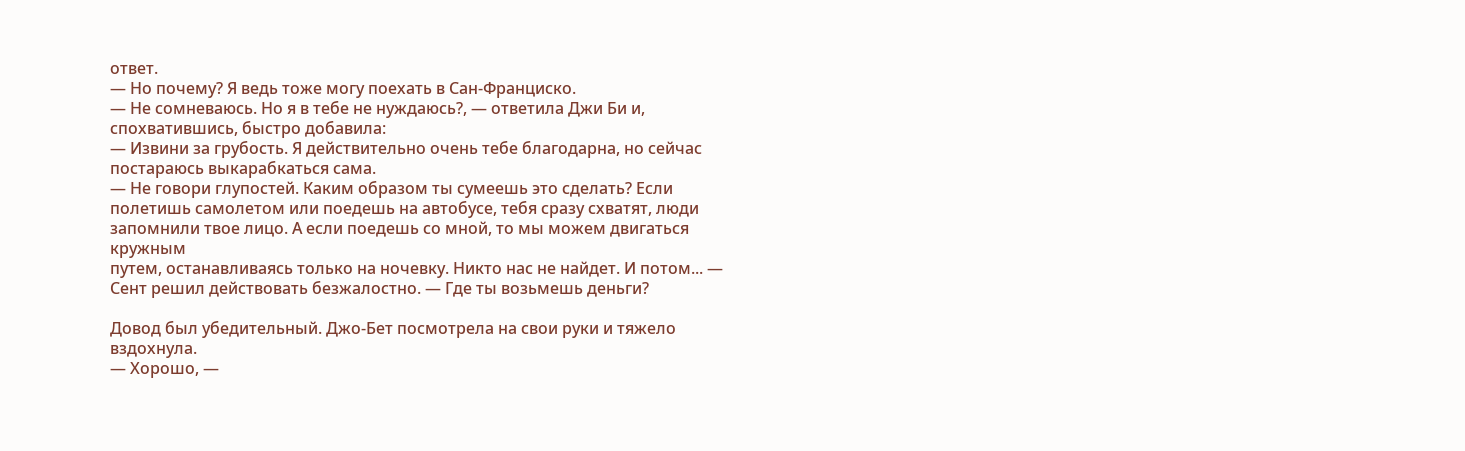ответ.
— Но почему? Я ведь тоже могу поехать в Сан-Франциско.
— Не сомневаюсь. Но я в тебе не нуждаюсь?, — ответила Джи Би и,
спохватившись, быстро добавила:
— Извини за грубость. Я действительно очень тебе благодарна, но сейчас
постараюсь выкарабкаться сама.
— Не говори глупостей. Каким образом ты сумеешь это сделать? Если
полетишь самолетом или поедешь на автобусе, тебя сразу схватят, люди
запомнили твое лицо. А если поедешь со мной, то мы можем двигаться кружным
путем, останавливаясь только на ночевку. Никто нас не найдет. И потом... —
Сент решил действовать безжалостно. — Где ты возьмешь деньги?

Довод был убедительный. Джо-Бет посмотрела на свои руки и тяжело вздохнула.
— Хорошо, —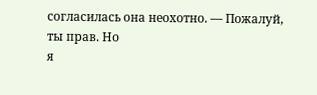согласилась она неохотно. — Пожалуй, ты прав. Но
я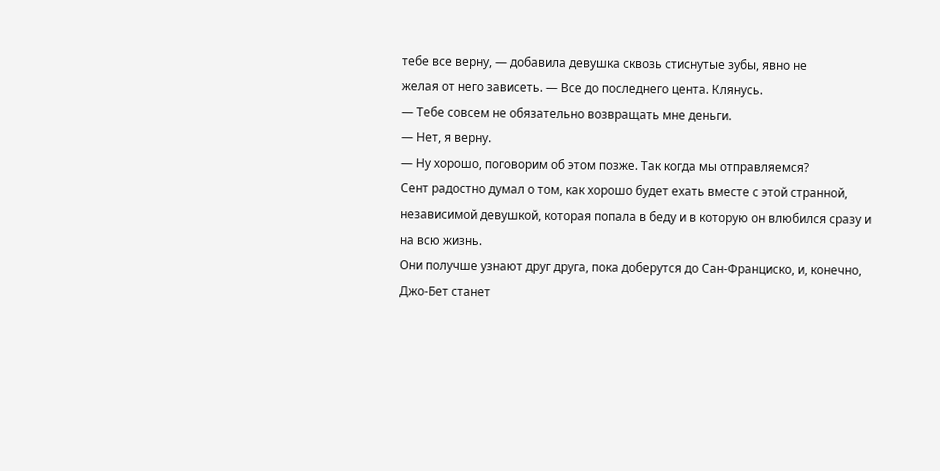тебе все верну, — добавила девушка сквозь стиснутые зубы, явно не
желая от него зависеть. — Все до последнего цента. Клянусь.
— Тебе совсем не обязательно возвращать мне деньги.
— Нет, я верну.
— Ну хорошо, поговорим об этом позже. Так когда мы отправляемся?
Сент радостно думал о том, как хорошо будет ехать вместе с этой странной,
независимой девушкой, которая попала в беду и в которую он влюбился сразу и
на всю жизнь.
Они получше узнают друг друга, пока доберутся до Сан-Франциско, и, конечно,
Джо-Бет станет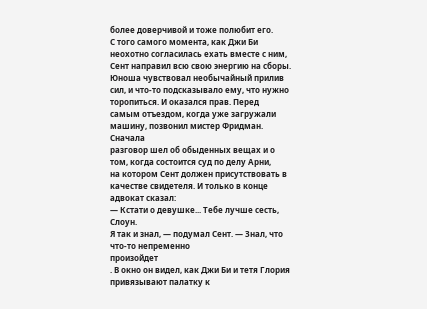более доверчивой и тоже полюбит его.
С того самого момента, как Джи Би неохотно согласилась ехать вместе с ним,
Сент направил всю свою энергию на сборы. Юноша чувствовал необычайный прилив
сил, и что-то подсказывало ему, что нужно торопиться. И оказался прав. Перед
самым отъездом, когда уже загружали машину, позвонил мистер Фридман. Сначала
разговор шел об обыденных вещах и о том, когда состоится суд по делу Арни,
на котором Сент должен присутствовать в качестве свидетеля. И только в конце
адвокат сказал:
— Кстати о девушке... Тебе лучше сесть, Слоун.
Я так и знал, — подумал Сент. — Знал, что что-то непременно
произойдет
. В окно он видел, как Джи Би и тетя Глория привязывают палатку к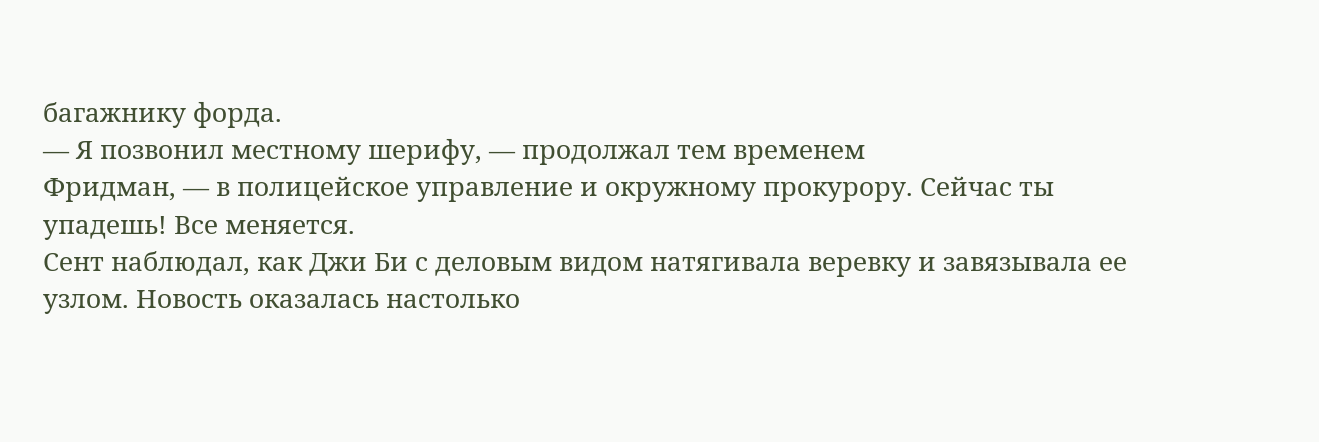багажнику форда.
— Я позвонил местному шерифу, — продолжал тем временем
Фридман, — в полицейское управление и окружному прокурору. Сейчас ты
упадешь! Все меняется.
Сент наблюдал, как Джи Би с деловым видом натягивала веревку и завязывала ее
узлом. Новость оказалась настолько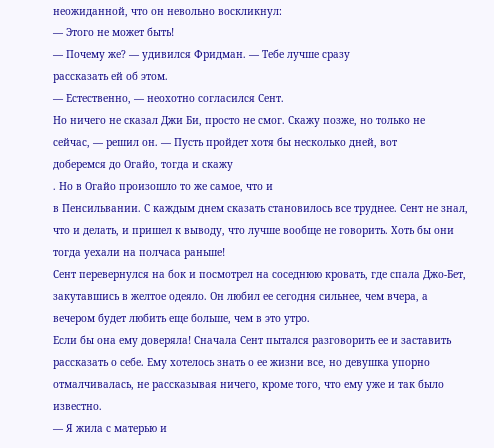неожиданной, что он невольно воскликнул:
— Этого не может быть!
— Почему же? — удивился Фридман. — Тебе лучше сразу
рассказать ей об этом.
— Естественно, — неохотно согласился Сент.
Но ничего не сказал Джи Би, просто не смог. Скажу позже, но только не
сейчас, — решил он. — Пусть пройдет хотя бы несколько дней, вот
доберемся до Огайо, тогда и скажу
. Но в Огайо произошло то же самое, что и
в Пенсильвании. С каждым днем сказать становилось все труднее. Сент не знал,
что и делать, и пришел к выводу, что лучше вообще не говорить. Хоть бы они
тогда уехали на полчаса раньше!
Сент перевернулся на бок и посмотрел на соседнюю кровать, где спала Джо-Бет,
закутавшись в желтое одеяло. Он любил ее сегодня сильнее, чем вчера, а
вечером будет любить еще больше, чем в это утро.
Если бы она ему доверяла! Сначала Сент пытался разговорить ее и заставить
рассказать о себе. Ему хотелось знать о ее жизни все, но девушка упорно
отмалчивалась, не рассказывая ничего, кроме того, что ему уже и так было
известно.
— Я жила с матерью и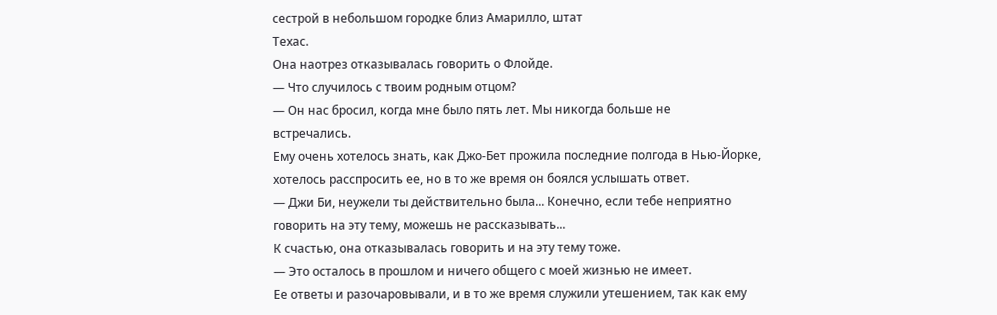сестрой в небольшом городке близ Амарилло, штат
Техас.
Она наотрез отказывалась говорить о Флойде.
— Что случилось с твоим родным отцом?
— Он нас бросил, когда мне было пять лет. Мы никогда больше не
встречались.
Ему очень хотелось знать, как Джо-Бет прожила последние полгода в Нью-Йорке,
хотелось расспросить ее, но в то же время он боялся услышать ответ.
— Джи Би, неужели ты действительно была... Конечно, если тебе неприятно
говорить на эту тему, можешь не рассказывать...
К счастью, она отказывалась говорить и на эту тему тоже.
— Это осталось в прошлом и ничего общего с моей жизнью не имеет.
Ее ответы и разочаровывали, и в то же время служили утешением, так как ему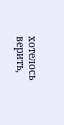хотелось верить,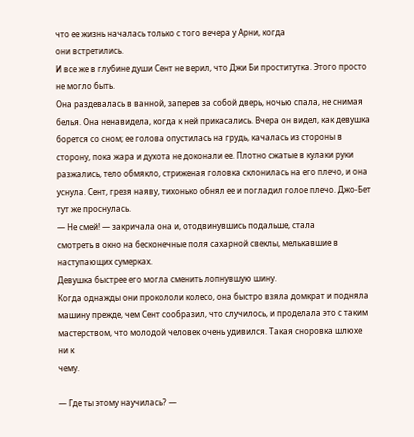что ее жизнь началась только с того вечера у Арни, когда
они встретились.
И все же в глубине души Сент не верил, что Джи Би проститутка. Этого просто
не могло быть.
Она раздевалась в ванной, заперев за собой дверь, ночью спала, не снимая
белья. Она ненавидела, когда к ней прикасались. Вчера он видел, как девушка
борется со сном; ее голова опустилась на грудь, качалась из стороны в
сторону, пока жара и духота не доконали ее. Плотно сжатые в кулаки руки
разжались, тело обмякло, стриженая головка склонилась на его плечо, и она
уснула. Сент, грезя наяву, тихонько обнял ее и погладил голое плечо. Джо-Бет
тут же проснулась.
— Не смей! — закричала она и, отодвинувшись подальше, стала
смотреть в окно на бесконечные поля сахарной свеклы, мелькавшие в
наступающих сумерках.
Девушка быстрее его могла сменить лопнувшую шину.
Когда однажды они прокололи колесо, она быстро взяла домкрат и подняла
машину прежде, чем Сент сообразил, что случилось, и проделала это с таким
мастерством, что молодой человек очень удивился. Такая сноровка шлюхе ни к
чему.

— Где ты этому научилась? —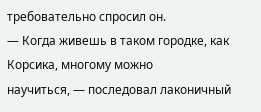требовательно спросил он.
— Когда живешь в таком городке, как Корсика, многому можно
научиться, — последовал лаконичный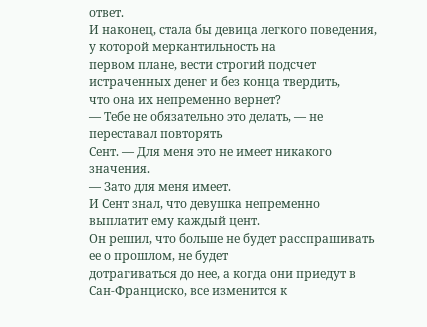ответ.
И наконец, стала бы девица легкого поведения, у которой меркантильность на
первом плане, вести строгий подсчет истраченных денег и без конца твердить,
что она их непременно вернет?
— Тебе не обязательно это делать, — не переставал повторять
Сент. — Для меня это не имеет никакого значения.
— Зато для меня имеет.
И Сент знал, что девушка непременно выплатит ему каждый цент.
Он решил, что больше не будет расспрашивать ее о прошлом, не будет
дотрагиваться до нее, а когда они приедут в Сан-Франциско, все изменится к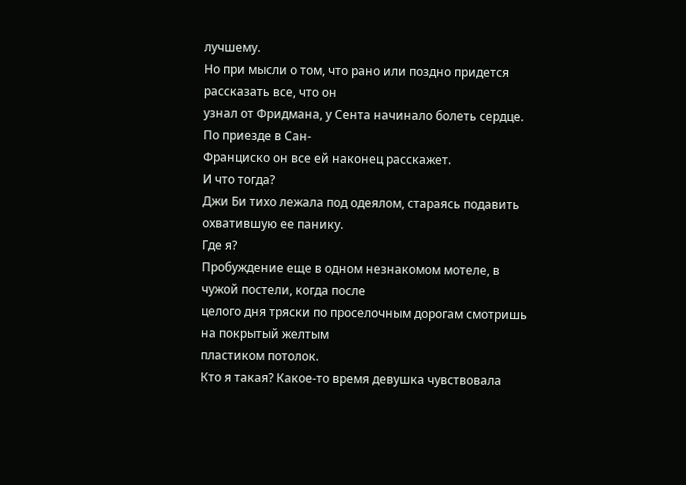лучшему.
Но при мысли о том, что рано или поздно придется рассказать все, что он
узнал от Фридмана, у Сента начинало болеть сердце. По приезде в Сан-
Франциско он все ей наконец расскажет.
И что тогда?
Джи Би тихо лежала под одеялом, стараясь подавить охватившую ее панику.
Где я?
Пробуждение еще в одном незнакомом мотеле, в чужой постели, когда после
целого дня тряски по проселочным дорогам смотришь на покрытый желтым
пластиком потолок.
Кто я такая? Какое-то время девушка чувствовала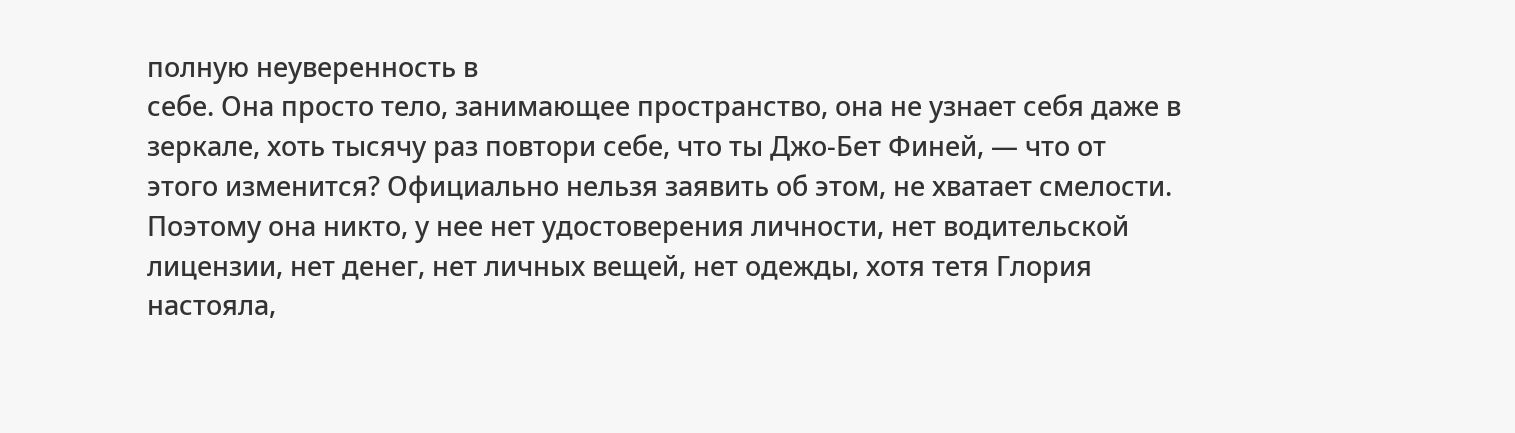полную неуверенность в
себе. Она просто тело, занимающее пространство, она не узнает себя даже в
зеркале, хоть тысячу раз повтори себе, что ты Джо-Бет Финей, — что от
этого изменится? Официально нельзя заявить об этом, не хватает смелости.
Поэтому она никто, у нее нет удостоверения личности, нет водительской
лицензии, нет денег, нет личных вещей, нет одежды, хотя тетя Глория
настояла,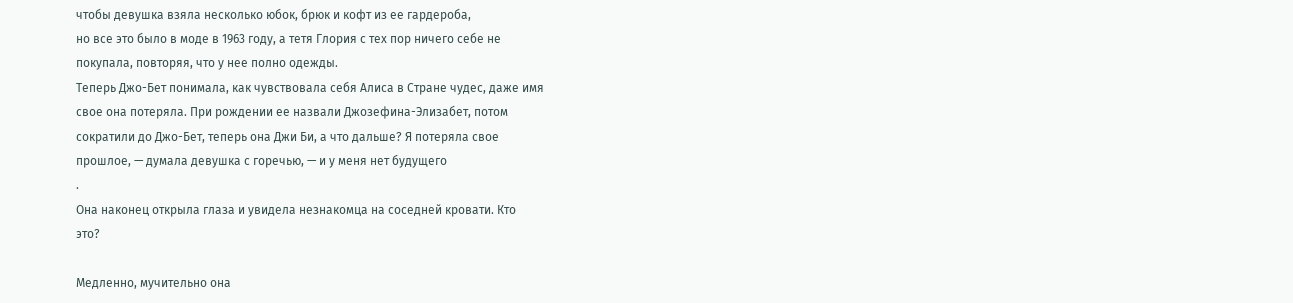чтобы девушка взяла несколько юбок, брюк и кофт из ее гардероба,
но все это было в моде в 1963 году, а тетя Глория с тех пор ничего себе не
покупала, повторяя, что у нее полно одежды.
Теперь Джо-Бет понимала, как чувствовала себя Алиса в Стране чудес, даже имя
свое она потеряла. При рождении ее назвали Джозефина-Элизабет, потом
сократили до Джо-Бет, теперь она Джи Би, а что дальше? Я потеряла свое
прошлое, — думала девушка с горечью, — и у меня нет будущего
.
Она наконец открыла глаза и увидела незнакомца на соседней кровати. Кто
это?

Медленно, мучительно она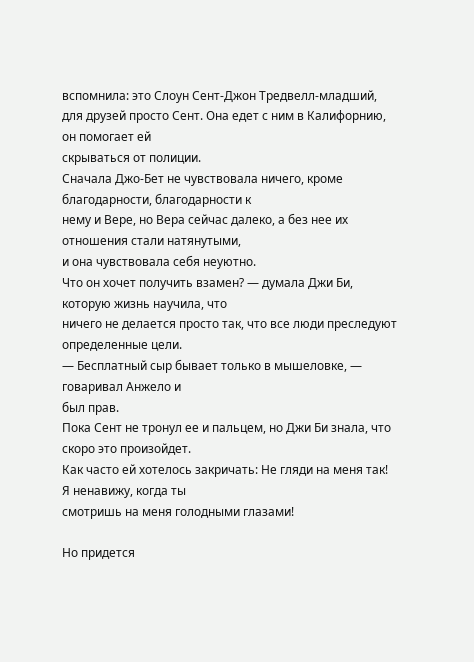вспомнила: это Слоун Сент-Джон Тредвелл-младший,
для друзей просто Сент. Она едет с ним в Калифорнию, он помогает ей
скрываться от полиции.
Сначала Джо-Бет не чувствовала ничего, кроме благодарности, благодарности к
нему и Вере, но Вера сейчас далеко, а без нее их отношения стали натянутыми,
и она чувствовала себя неуютно.
Что он хочет получить взамен? — думала Джи Би, которую жизнь научила, что
ничего не делается просто так, что все люди преследуют определенные цели.
— Бесплатный сыр бывает только в мышеловке, — говаривал Анжело и
был прав.
Пока Сент не тронул ее и пальцем, но Джи Би знала, что скоро это произойдет.
Как часто ей хотелось закричать: Не гляди на меня так! Я ненавижу, когда ты
смотришь на меня голодными глазами!

Но придется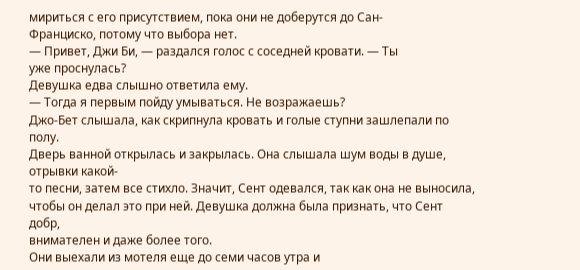мириться с его присутствием, пока они не доберутся до Сан-
Франциско, потому что выбора нет.
— Привет, Джи Би, — раздался голос с соседней кровати. — Ты
уже проснулась?
Девушка едва слышно ответила ему.
— Тогда я первым пойду умываться. Не возражаешь?
Джо-Бет слышала, как скрипнула кровать и голые ступни зашлепали по полу.
Дверь ванной открылась и закрылась. Она слышала шум воды в душе, отрывки какой-
то песни, затем все стихло. Значит, Сент одевался, так как она не выносила,
чтобы он делал это при ней. Девушка должна была признать, что Сент добр,
внимателен и даже более того.
Они выехали из мотеля еще до семи часов утра и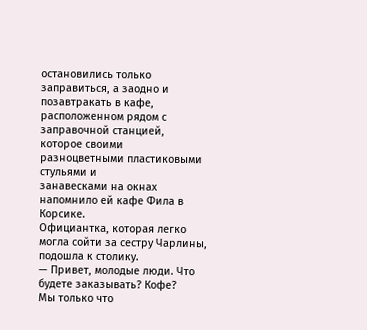остановились только
заправиться, а заодно и позавтракать в кафе, расположенном рядом с
заправочной станцией, которое своими разноцветными пластиковыми стульями и
занавесками на окнах напомнило ей кафе Фила в Корсике.
Официантка, которая легко могла сойти за сестру Чарлины, подошла к столику.
— Привет, молодые люди. Что будете заказывать? Кофе?
Мы только что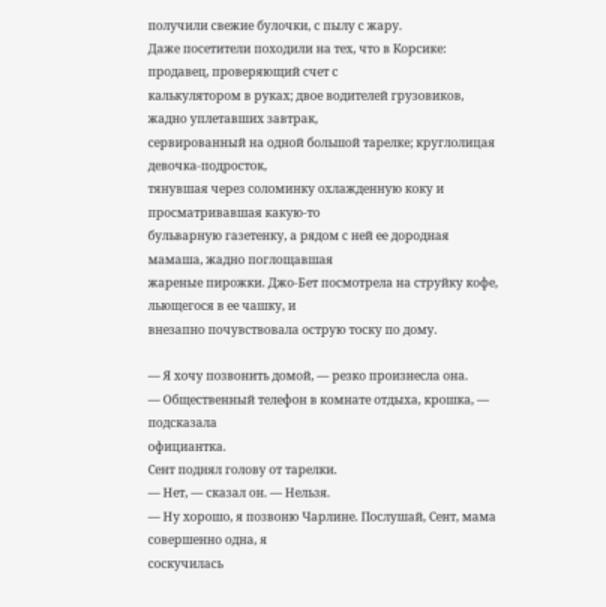получили свежие булочки, с пылу с жару.
Даже посетители походили на тех, что в Корсике: продавец, проверяющий счет с
калькулятором в руках; двое водителей грузовиков, жадно уплетавших завтрак,
сервированный на одной большой тарелке; круглолицая девочка-подросток,
тянувшая через соломинку охлажденную коку и просматривавшая какую-то
бульварную газетенку, а рядом с ней ее дородная мамаша, жадно поглощавшая
жареные пирожки. Джо-Бет посмотрела на струйку кофе, льющегося в ее чашку, и
внезапно почувствовала острую тоску по дому.

— Я хочу позвонить домой, — резко произнесла она.
— Общественный телефон в комнате отдыха, крошка, — подсказала
официантка.
Сент поднял голову от тарелки.
— Нет, — сказал он. — Нельзя.
— Ну хорошо, я позвоню Чарлине. Послушай, Сент, мама совершенно одна, я
соскучилась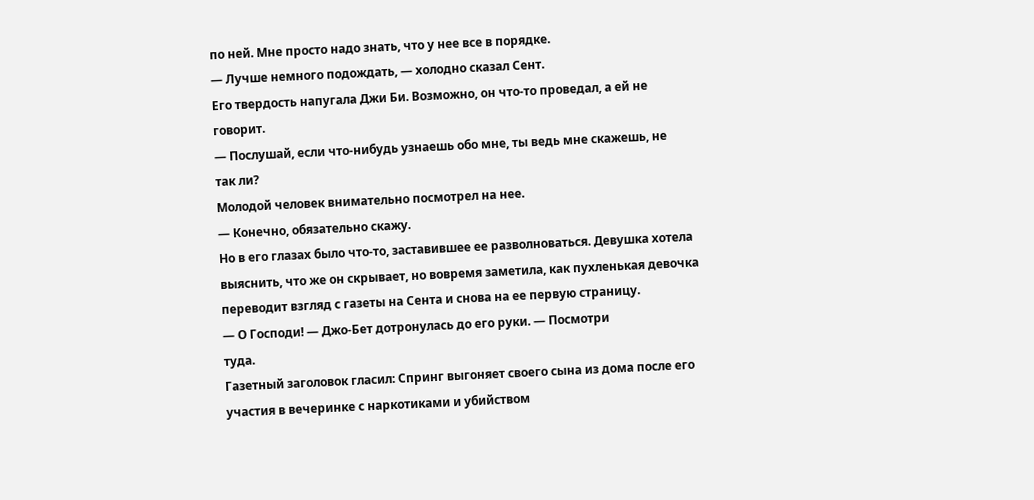по ней. Мне просто надо знать, что у нее все в порядке.
— Лучше немного подождать, — холодно сказал Сент.
Его твердость напугала Джи Би. Возможно, он что-то проведал, а ей не
говорит.
— Послушай, если что-нибудь узнаешь обо мне, ты ведь мне скажешь, не
так ли?
Молодой человек внимательно посмотрел на нее.
— Конечно, обязательно скажу.
Но в его глазах было что-то, заставившее ее разволноваться. Девушка хотела
выяснить, что же он скрывает, но вовремя заметила, как пухленькая девочка
переводит взгляд с газеты на Сента и снова на ее первую страницу.
— О Господи! — Джо-Бет дотронулась до его руки. — Посмотри
туда.
Газетный заголовок гласил: Спринг выгоняет своего сына из дома после его
участия в вечеринке с наркотиками и убийством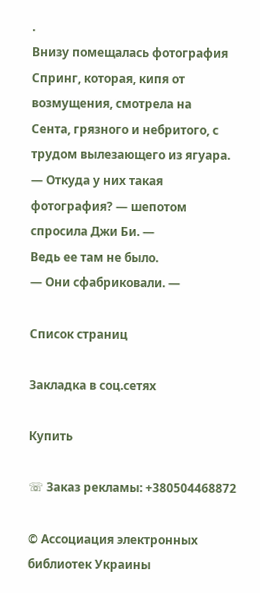.
Внизу помещалась фотография Спринг, которая, кипя от возмущения, смотрела на
Сента, грязного и небритого, с трудом вылезающего из ягуара.
— Откуда у них такая фотография? — шепотом спросила Джи Би. —
Ведь ее там не было.
— Они сфабриковали. —

Список страниц

Закладка в соц.сетях

Купить

☏ Заказ рекламы: +380504468872

© Ассоциация электронных библиотек Украины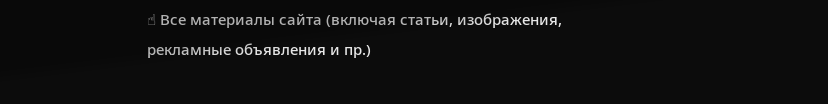☝ Все материалы сайта (включая статьи, изображения, рекламные объявления и пр.)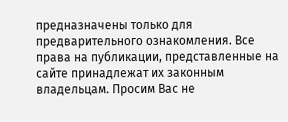предназначены только для предварительного ознакомления. Все права на публикации, представленные на сайте принадлежат их законным владельцам. Просим Вас не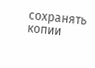сохранять копии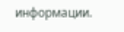информации.